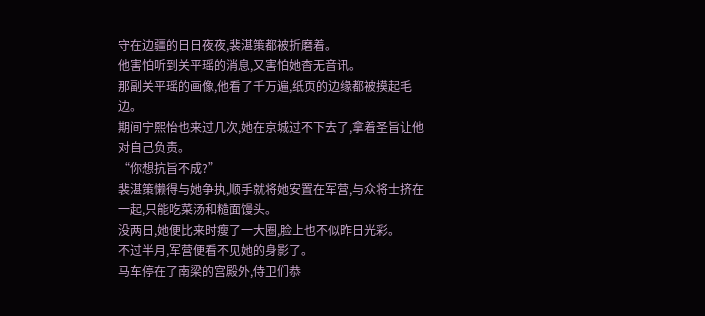守在边疆的日日夜夜,裴湛策都被折磨着。
他害怕听到关平瑶的消息,又害怕她杳无音讯。
那副关平瑶的画像,他看了千万遍,纸页的边缘都被摸起毛边。
期间宁熙怡也来过几次,她在京城过不下去了,拿着圣旨让他对自己负责。
“你想抗旨不成?”
裴湛策懒得与她争执,顺手就将她安置在军营,与众将士挤在一起,只能吃菜汤和糙面馒头。
没两日,她便比来时瘦了一大圈,脸上也不似昨日光彩。
不过半月,军营便看不见她的身影了。
马车停在了南梁的宫殿外,侍卫们恭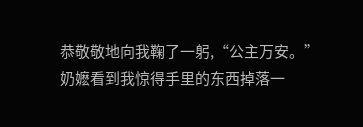恭敬敬地向我鞠了一躬,“公主万安。”
奶嬷看到我惊得手里的东西掉落一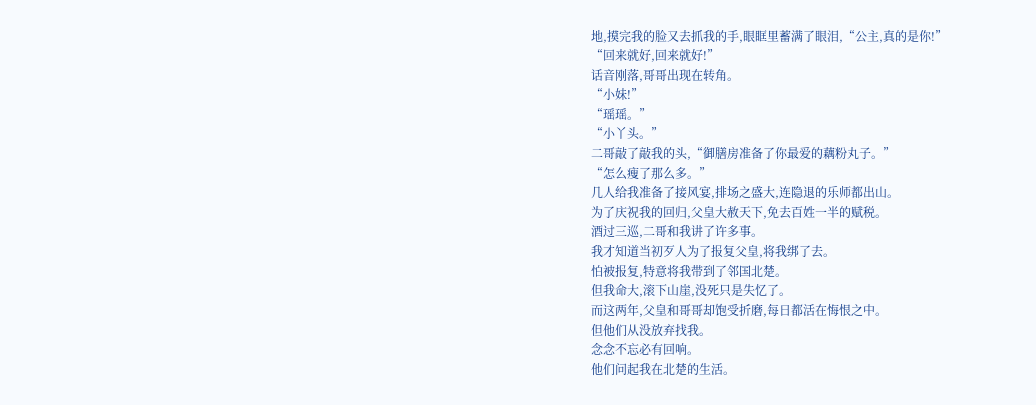地,摸完我的脸又去抓我的手,眼眶里蓄满了眼泪,“公主,真的是你!”
“回来就好,回来就好!”
话音刚落,哥哥出现在转角。
“小妹!”
“瑶瑶。”
“小丫头。”
二哥敲了敲我的头,“御膳房准备了你最爱的藕粉丸子。”
“怎么瘦了那么多。”
几人给我准备了接风宴,排场之盛大,连隐退的乐师都出山。
为了庆祝我的回归,父皇大赦天下,免去百姓一半的赋税。
酒过三巡,二哥和我讲了许多事。
我才知道当初歹人为了报复父皇,将我绑了去。
怕被报复,特意将我带到了邻国北楚。
但我命大,滚下山崖,没死只是失忆了。
而这两年,父皇和哥哥却饱受折磨,每日都活在悔恨之中。
但他们从没放弃找我。
念念不忘必有回响。
他们问起我在北楚的生活。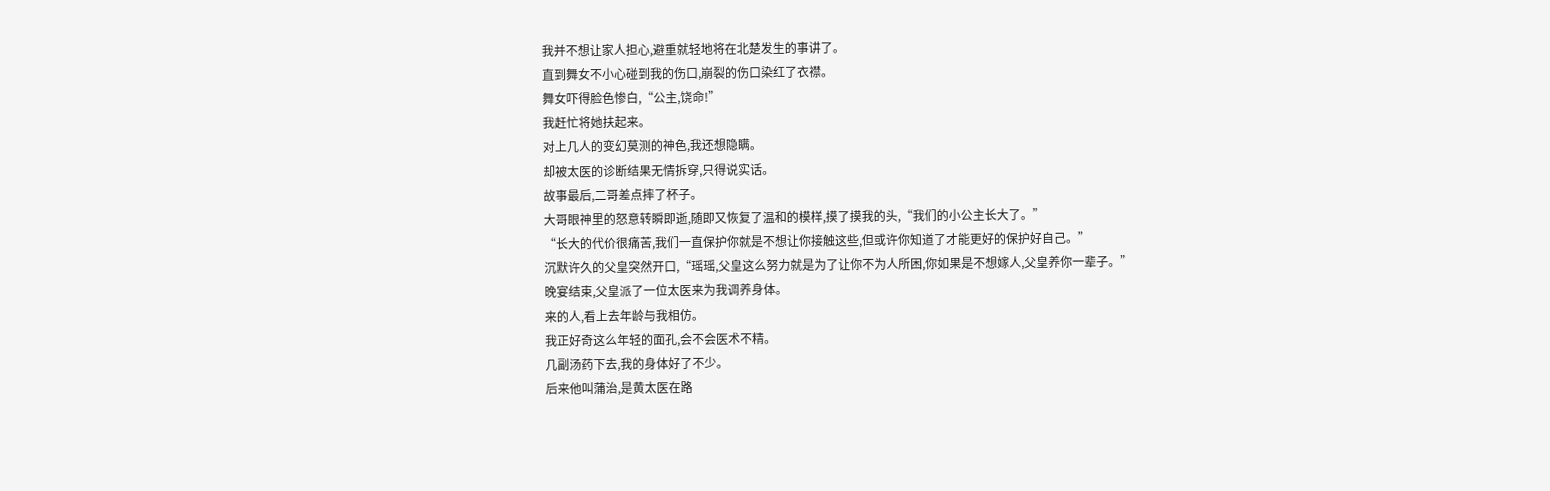我并不想让家人担心,避重就轻地将在北楚发生的事讲了。
直到舞女不小心碰到我的伤口,崩裂的伤口染红了衣襟。
舞女吓得脸色惨白,“公主,饶命!”
我赶忙将她扶起来。
对上几人的变幻莫测的神色,我还想隐瞒。
却被太医的诊断结果无情拆穿,只得说实话。
故事最后,二哥差点摔了杯子。
大哥眼神里的怒意转瞬即逝,随即又恢复了温和的模样,摸了摸我的头,“我们的小公主长大了。”
“长大的代价很痛苦,我们一直保护你就是不想让你接触这些,但或许你知道了才能更好的保护好自己。”
沉默许久的父皇突然开口,“瑶瑶,父皇这么努力就是为了让你不为人所困,你如果是不想嫁人,父皇养你一辈子。”
晚宴结束,父皇派了一位太医来为我调养身体。
来的人,看上去年龄与我相仿。
我正好奇这么年轻的面孔,会不会医术不精。
几副汤药下去,我的身体好了不少。
后来他叫蒲治,是黄太医在路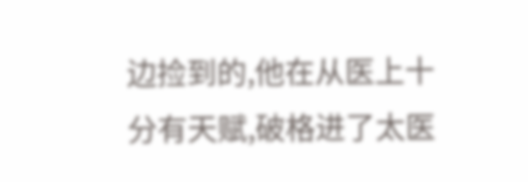边捡到的,他在从医上十分有天赋,破格进了太医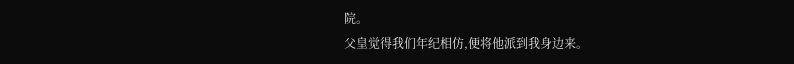院。
父皇觉得我们年纪相仿,便将他派到我身边来。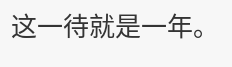这一待就是一年。